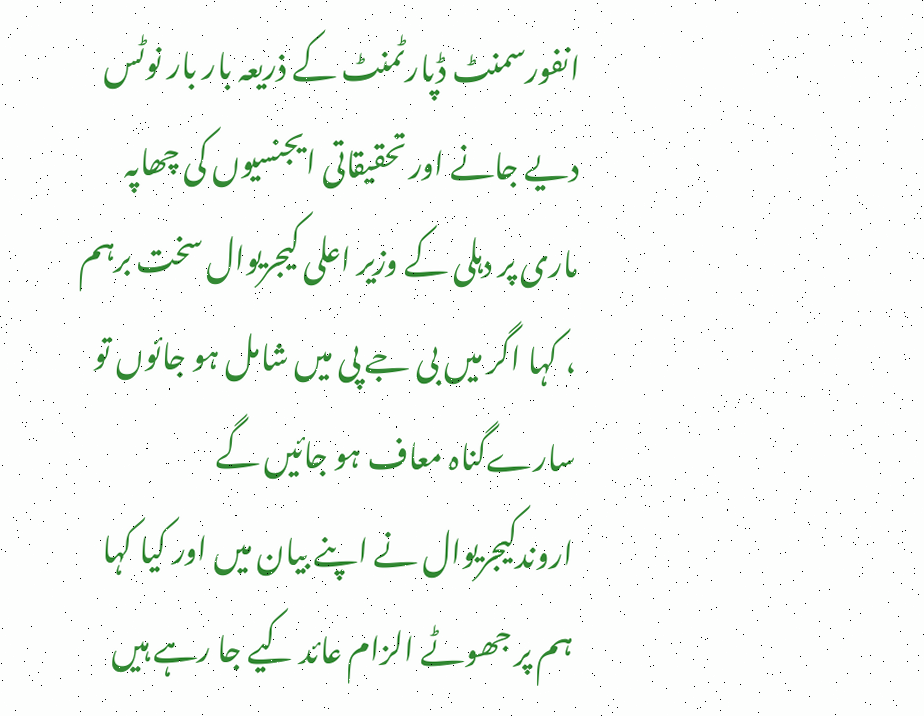انفورسمنٹ ڈپارٹمنٹ کے ذریعہ بار بار نوٹس دیے جانے اور تحقیقاتی ایجنسیوں کی چھاپہ ماری پر دہلی کے وزیر اعلی کیجریوال سخت برہم ، کہا اگر میں بی جے پی میں شامل ہو جائوں تو سارےگناہ معاف ہو جائیں گے
اروندکیجریوال نے اپنے بیان میں اور کیا کہا
ہم پر جھوٹے الزام عائد کیے جا رہے ہیں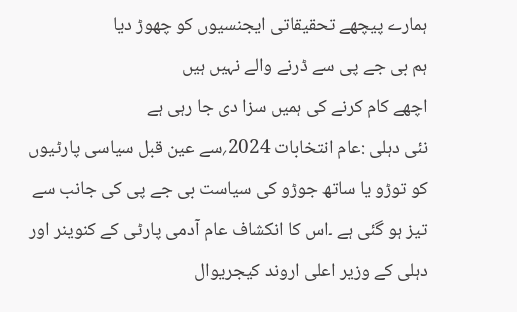ہمارے پیچھے تحقیقاتی ایجنسیوں کو چھوڑ دیا
ہم بی جے پی سے ڈرنے والے نہیں ہیں
اچھے کام کرنے کی ہمیں سزا دی جا رہی ہے
نئی دہلی :عام انتخابات 2024؍سے عین قبل سیاسی پارٹیوں کو توڑو یا ساتھ جوڑو کی سیاست بی جے پی کی جانب سے تیز ہو گئی ہے ۔اس کا انکشاف عام آدمی پارٹی کے کنوینر اور دہلی کے وزیر اعلی اروند کیجریوال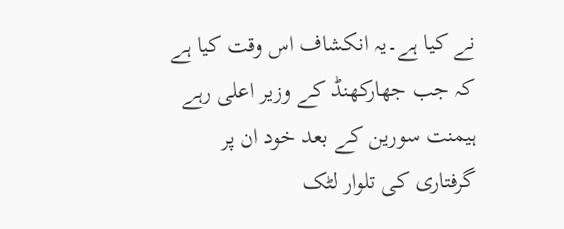نے کیا ہے۔یہ انکشاف اس وقت کیا ہے کہ جب جھارکھنڈ کے وزیر اعلی رہے ہیمنت سورین کے بعد خود ان پر گرفتاری کی تلوار لٹک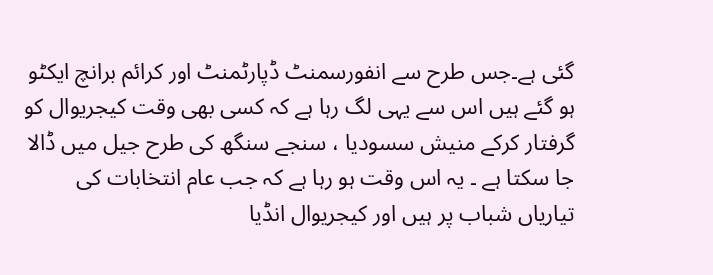گئی ہے۔جس طرح سے انفورسمنٹ ڈپارٹمنٹ اور کرائم برانچ ایکٹو ہو گئے ہیں اس سے یہی لگ رہا ہے کہ کسی بھی وقت کیجریوال کو گرفتار کرکے منیش سسودیا ، سنجے سنگھ کی طرح جیل میں ڈالا جا سکتا ہے ۔ یہ اس وقت ہو رہا ہے کہ جب عام انتخابات کی تیاریاں شباب پر ہیں اور کیجریوال انڈیا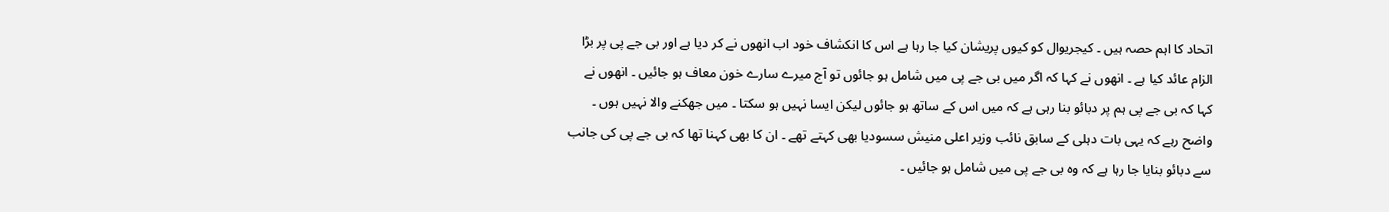اتحاد کا اہم حصہ ہیں ۔ کیجریوال کو کیوں پریشان کیا جا رہا ہے اس کا انکشاف خود اب انھوں نے کر دیا ہے اور بی جے پی پر بڑا الزام عائد کیا ہے ۔ انھوں نے کہا کہ اگر میں بی جے پی میں شامل ہو جائوں تو آج میرے سارے خون معاف ہو جائیں ۔ انھوں نے کہا کہ بی جے پی ہم پر دبائو بنا رہی ہے کہ میں اس کے ساتھ ہو جائوں لیکن ایسا نہیں ہو سکتا ۔ میں جھکنے والا نہیں ہوں ۔ واضح رہے کہ یہی بات دہلی کے سابق نائب وزیر اعلی منیش سسودیا بھی کہتے تھے ۔ ان کا بھی کہنا تھا کہ بی جے پی کی جانب سے دبائو بنایا جا رہا ہے کہ وہ بی جے پی میں شامل ہو جائیں ۔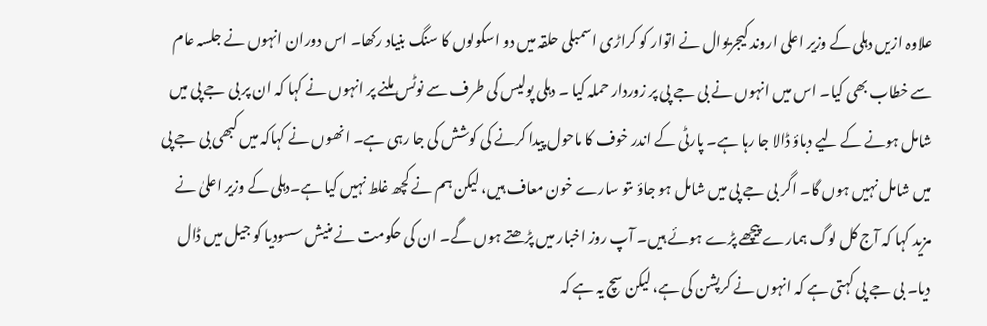علاوہ ازیں دہلی کے وزیر اعلی اروند کیجریوال نے اتوار کو کراڑی اسمبلی حلقہ میں دو اسکولوں کا سنگ بنیاد رکھا۔ اس دوران انہوں نے جلسہ عام سے خطاب بھی کیا۔ اس میں انہوں نے بی جے پی پر زوردار حملہ کیا ۔ دہلی پولیس کی طرف سے نوٹس ملنے پر انہوں نے کہا کہ ان پر بی جے پی میں شامل ہونے کے لیے دباؤ ڈالا جا رہا ہے۔ پارٹی کے اندر خوف کا ماحول پیدا کرنے کی کوشش کی جا رہی ہے۔ انھوں نے کہاکہ میں کبھی بی جے پی میں شامل نہیں ہوں گا۔ اگر بی جے پی میں شامل ہو جاؤ ںتو سارے خون معاف ہیں، لیکن ہم نے کچھ غلط نہیں کیا ہے۔دہلی کے وزیر اعلیٰ نے مزید کہا کہ آج کل لوگ ہمارے پیچھے پڑے ہوئے ہیں۔ آپ روز اخبار میں پڑھتے ہوں گے۔ ان کی حکومت نے منیش سسودیا کو جیل میں ڈال دیا۔ بی جے پی کہتی ہے کہ انہوں نے کرپشن کی ہے، لیکن سچ یہ ہے کہ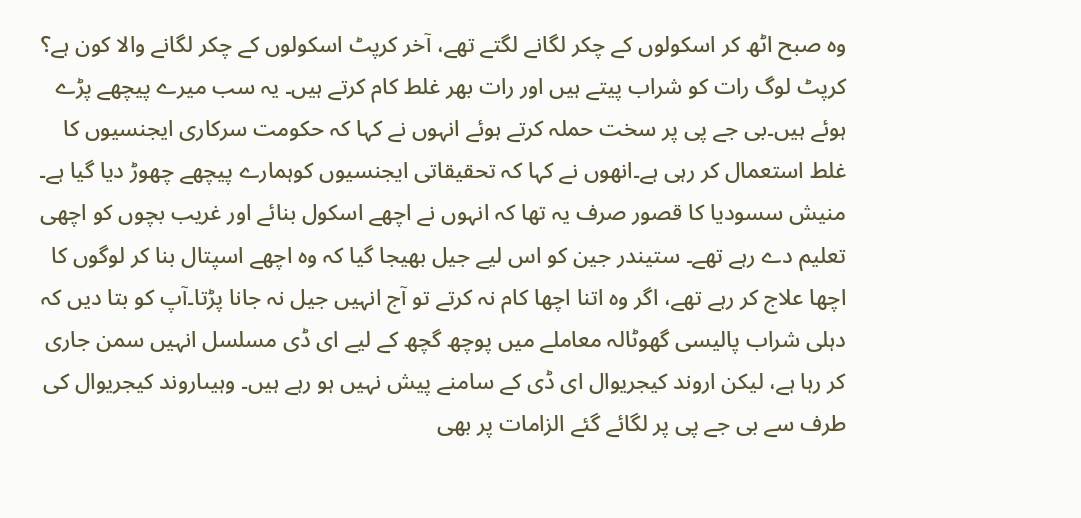وہ صبح اٹھ کر اسکولوں کے چکر لگانے لگتے تھے، آخر کرپٹ اسکولوں کے چکر لگانے والا کون ہے؟ کرپٹ لوگ رات کو شراب پیتے ہیں اور رات بھر غلط کام کرتے ہیں۔ یہ سب میرے پیچھے پڑے ہوئے ہیں۔بی جے پی پر سخت حملہ کرتے ہوئے انہوں نے کہا کہ حکومت سرکاری ایجنسیوں کا غلط استعمال کر رہی ہے۔انھوں نے کہا کہ تحقیقاتی ایجنسیوں کوہمارے پیچھے چھوڑ دیا گیا ہے۔ منیش سسودیا کا قصور صرف یہ تھا کہ انہوں نے اچھے اسکول بنائے اور غریب بچوں کو اچھی تعلیم دے رہے تھے۔ ستیندر جین کو اس لیے جیل بھیجا گیا کہ وہ اچھے اسپتال بنا کر لوگوں کا اچھا علاج کر رہے تھے، اگر وہ اتنا اچھا کام نہ کرتے تو آج انہیں جیل نہ جانا پڑتا۔آپ کو بتا دیں کہ دہلی شراب پالیسی گھوٹالہ معاملے میں پوچھ گچھ کے لیے ای ڈی مسلسل انہیں سمن جاری کر رہا ہے، لیکن اروند کیجریوال ای ڈی کے سامنے پیش نہیں ہو رہے ہیں۔ وہیںاروند کیجریوال کی طرف سے بی جے پی پر لگائے گئے الزامات پر بھی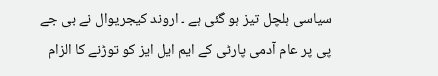سیاسی ہلچل تیز ہو گئی ہے ۔ اروند کیجریوال نے بی جے پی پر عام آدمی پارٹی کے ایم ایل ایز کو توڑنے کا الزام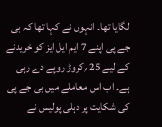لگایا تھا۔ انہوں نے کہا تھا کہ بی جے پی اپنے 7 ایم ایل ایز کو خریدنے کے لیے 25 ؍کروڑ روپے دے رہی ہے۔ اب اس معاملے میں بی جے پی کی شکایت پر دہلی پولیس نے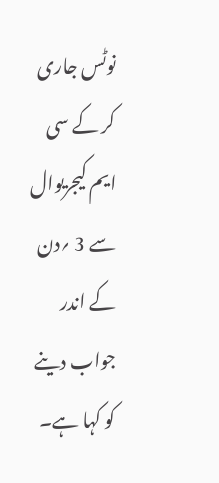نوٹس جاری کر کے سی ایم کیجریوال سے 3 ؍دن کے اندر جواب دینے کو کہا ہے۔